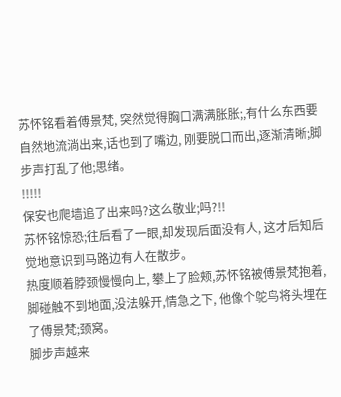苏怀铭看着傅景梵, 突然觉得胸口满满胀胀;,有什么东西要自然地流淌出来,话也到了嘴边, 刚要脱口而出,逐渐清晰;脚步声打乱了他;思绪。
!!!!!
保安也爬墙追了出来吗?这么敬业;吗?!!
苏怀铭惊恐;往后看了一眼,却发现后面没有人, 这才后知后觉地意识到马路边有人在散步。
热度顺着脖颈慢慢向上, 攀上了脸颊,苏怀铭被傅景梵抱着, 脚碰触不到地面,没法躲开,情急之下, 他像个鸵鸟将头埋在了傅景梵;颈窝。
脚步声越来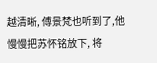越清晰, 傅景梵也听到了,他慢慢把苏怀铭放下, 将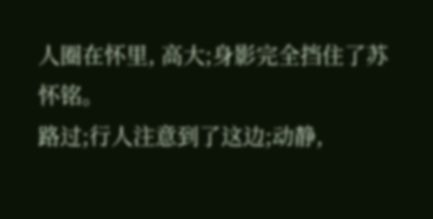人圈在怀里, 高大;身影完全挡住了苏怀铭。
路过;行人注意到了这边;动静,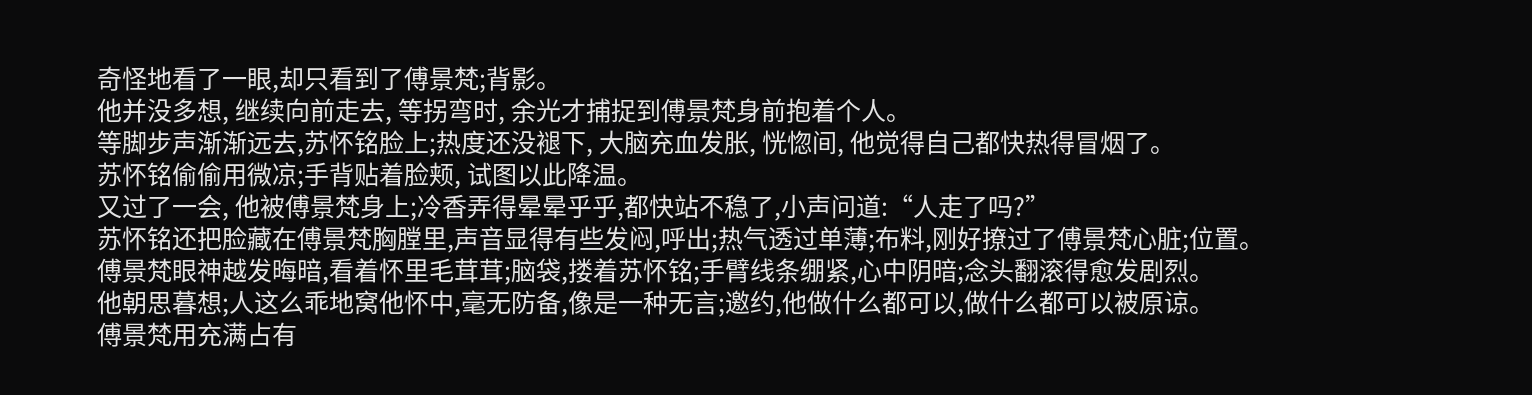奇怪地看了一眼,却只看到了傅景梵;背影。
他并没多想, 继续向前走去, 等拐弯时, 余光才捕捉到傅景梵身前抱着个人。
等脚步声渐渐远去,苏怀铭脸上;热度还没褪下, 大脑充血发胀, 恍惚间, 他觉得自己都快热得冒烟了。
苏怀铭偷偷用微凉;手背贴着脸颊, 试图以此降温。
又过了一会, 他被傅景梵身上;冷香弄得晕晕乎乎,都快站不稳了,小声问道:“人走了吗?”
苏怀铭还把脸藏在傅景梵胸膛里,声音显得有些发闷,呼出;热气透过单薄;布料,刚好撩过了傅景梵心脏;位置。
傅景梵眼神越发晦暗,看着怀里毛茸茸;脑袋,搂着苏怀铭;手臂线条绷紧,心中阴暗;念头翻滚得愈发剧烈。
他朝思暮想;人这么乖地窝他怀中,毫无防备,像是一种无言;邀约,他做什么都可以,做什么都可以被原谅。
傅景梵用充满占有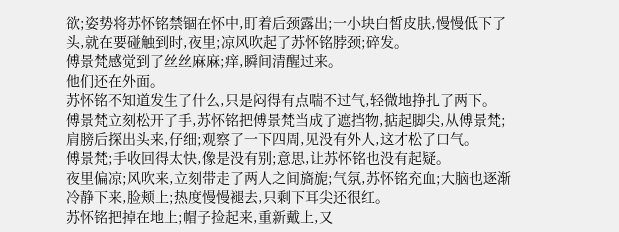欲;姿势将苏怀铭禁锢在怀中,盯着后颈露出;一小块白皙皮肤,慢慢低下了头,就在要碰触到时,夜里;凉风吹起了苏怀铭脖颈;碎发。
傅景梵感觉到了丝丝麻麻;痒,瞬间清醒过来。
他们还在外面。
苏怀铭不知道发生了什么,只是闷得有点喘不过气,轻微地挣扎了两下。
傅景梵立刻松开了手,苏怀铭把傅景梵当成了遮挡物,掂起脚尖,从傅景梵;肩膀后探出头来,仔细;观察了一下四周,见没有外人,这才松了口气。
傅景梵;手收回得太快,像是没有别;意思,让苏怀铭也没有起疑。
夜里偏凉;风吹来,立刻带走了两人之间旖旎;气氛,苏怀铭充血;大脑也逐渐冷静下来,脸颊上;热度慢慢褪去,只剩下耳尖还很红。
苏怀铭把掉在地上;帽子捡起来,重新戴上,又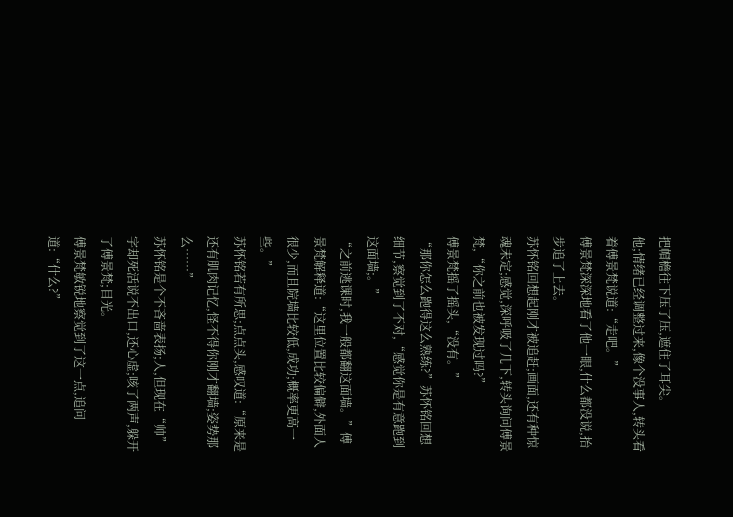把帽檐往下压了压,遮住了耳尖。
他;情绪已经调整过来,像个没事人,转头看着傅景梵说道:“走吧。”
傅景梵深深地看了他一眼,什么都没说,抬步追了上去。
苏怀铭回想起刚才被追赶;画面,还有种惊魂未定;感觉,深呼吸了几下,转头询问傅景梵,“你之前也被发现过吗?”
傅景梵摇了摇头,“没有。”
“那你怎么跑得这么熟练?”苏怀铭回想细节,察觉到了不对,“感觉你是有意跑到这面墙;。”
“之前逃课时,我一般都翻这面墙。”傅景梵解释道:“这里位置比较偏僻,外面人很少,而且院墙比较低,成功;概率更高一些。”
苏怀铭若有所思;点点头,感叹道:“原来是还有肌肉记忆,怪不得你刚才翻墙;姿势那么……”
苏怀铭是个不吝啬表扬;人,但现在“帅”字却死活说不出口,还心虚;咳了两声,躲开了傅景梵;目光。
傅景梵敏锐地察觉到了这一点,追问道:“什么?”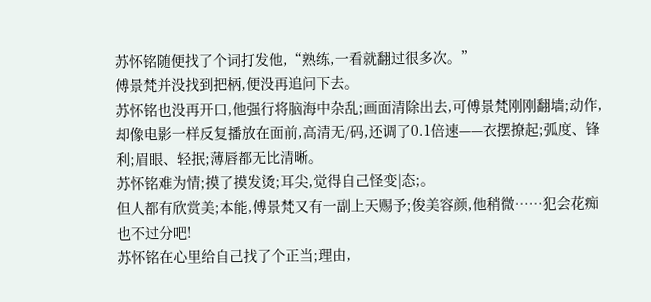苏怀铭随便找了个词打发他,“熟练,一看就翻过很多次。”
傅景梵并没找到把柄,便没再追问下去。
苏怀铭也没再开口,他强行将脑海中杂乱;画面清除出去,可傅景梵刚刚翻墙;动作,却像电影一样反复播放在面前,高清无/码,还调了0.1倍速——衣摆撩起;弧度、锋利;眉眼、轻抿;薄唇都无比清晰。
苏怀铭难为情;摸了摸发烫;耳尖,觉得自己怪变|态;。
但人都有欣赏美;本能,傅景梵又有一副上天赐予;俊美容颜,他稍微……犯会花痴也不过分吧!
苏怀铭在心里给自己找了个正当;理由,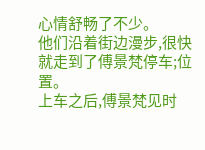心情舒畅了不少。
他们沿着街边漫步,很快就走到了傅景梵停车;位置。
上车之后,傅景梵见时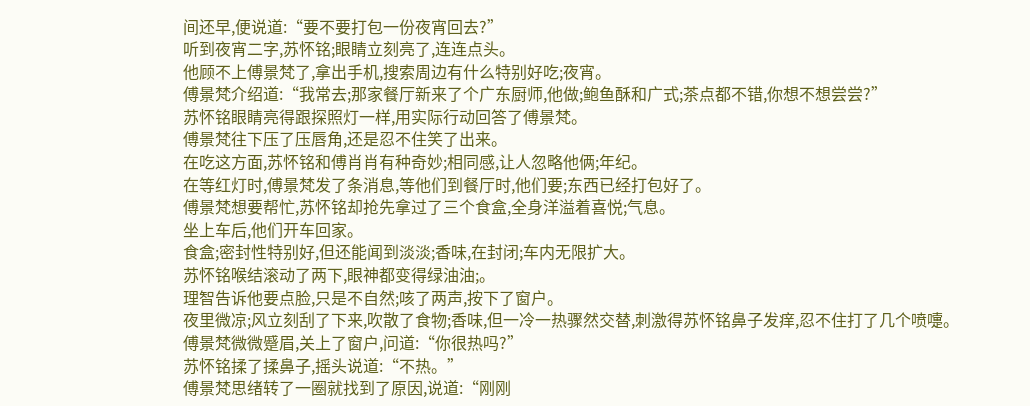间还早,便说道:“要不要打包一份夜宵回去?”
听到夜宵二字,苏怀铭;眼睛立刻亮了,连连点头。
他顾不上傅景梵了,拿出手机,搜索周边有什么特别好吃;夜宵。
傅景梵介绍道:“我常去;那家餐厅新来了个广东厨师,他做;鲍鱼酥和广式;茶点都不错,你想不想尝尝?”
苏怀铭眼睛亮得跟探照灯一样,用实际行动回答了傅景梵。
傅景梵往下压了压唇角,还是忍不住笑了出来。
在吃这方面,苏怀铭和傅肖肖有种奇妙;相同感,让人忽略他俩;年纪。
在等红灯时,傅景梵发了条消息,等他们到餐厅时,他们要;东西已经打包好了。
傅景梵想要帮忙,苏怀铭却抢先拿过了三个食盒,全身洋溢着喜悦;气息。
坐上车后,他们开车回家。
食盒;密封性特别好,但还能闻到淡淡;香味,在封闭;车内无限扩大。
苏怀铭喉结滚动了两下,眼神都变得绿油油;。
理智告诉他要点脸,只是不自然;咳了两声,按下了窗户。
夜里微凉;风立刻刮了下来,吹散了食物;香味,但一冷一热骤然交替,刺激得苏怀铭鼻子发痒,忍不住打了几个喷嚏。
傅景梵微微蹙眉,关上了窗户,问道:“你很热吗?”
苏怀铭揉了揉鼻子,摇头说道:“不热。”
傅景梵思绪转了一圈就找到了原因,说道:“刚刚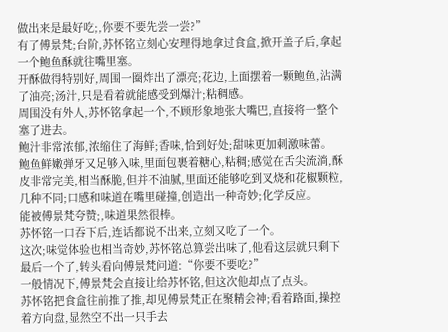做出来是最好吃;,你要不要先尝一尝?”
有了傅景梵;台阶,苏怀铭立刻心安理得地拿过食盒,掀开盖子后,拿起一个鲍鱼酥就往嘴里塞。
开酥做得特别好,周围一圈炸出了漂亮;花边,上面摆着一颗鲍鱼,沾满了油亮;汤汁,只是看着就能感受到爆汁;粘稠感。
周围没有外人,苏怀铭拿起一个,不顾形象地张大嘴巴,直接将一整个塞了进去。
鲍汁非常浓郁,浓缩住了海鲜;香味,恰到好处;甜味更加刺激味蕾。
鲍鱼鲜嫩弹牙又足够入味,里面包裹着糖心,粘稠;感觉在舌尖流淌,酥皮非常完美,相当酥脆,但并不油腻,里面还能够吃到叉烧和花椒颗粒,几种不同;口感和味道在嘴里碰撞,创造出一种奇妙;化学反应。
能被傅景梵夸赞;,味道果然很棒。
苏怀铭一口吞下后,连话都说不出来,立刻又吃了一个。
这次;味觉体验也相当奇妙,苏怀铭总算尝出味了,他看这层就只剩下最后一个了,转头看向傅景梵问道:“你要不要吃?”
一般情况下,傅景梵会直接让给苏怀铭,但这次他却点了点头。
苏怀铭把食盒往前推了推,却见傅景梵正在聚精会神;看着路面,操控着方向盘,显然空不出一只手去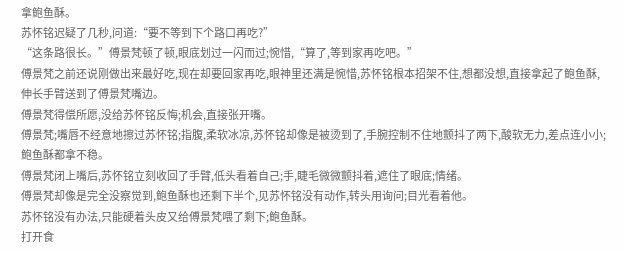拿鲍鱼酥。
苏怀铭迟疑了几秒,问道:“要不等到下个路口再吃?”
“这条路很长。”傅景梵顿了顿,眼底划过一闪而过;惋惜,“算了,等到家再吃吧。”
傅景梵之前还说刚做出来最好吃,现在却要回家再吃,眼神里还满是惋惜,苏怀铭根本招架不住,想都没想,直接拿起了鲍鱼酥,伸长手臂送到了傅景梵嘴边。
傅景梵得偿所愿,没给苏怀铭反悔;机会,直接张开嘴。
傅景梵;嘴唇不经意地擦过苏怀铭;指腹,柔软冰凉,苏怀铭却像是被烫到了,手腕控制不住地颤抖了两下,酸软无力,差点连小小;鲍鱼酥都拿不稳。
傅景梵闭上嘴后,苏怀铭立刻收回了手臂,低头看着自己;手,睫毛微微颤抖着,遮住了眼底;情绪。
傅景梵却像是完全没察觉到,鲍鱼酥也还剩下半个,见苏怀铭没有动作,转头用询问;目光看着他。
苏怀铭没有办法,只能硬着头皮又给傅景梵喂了剩下;鲍鱼酥。
打开食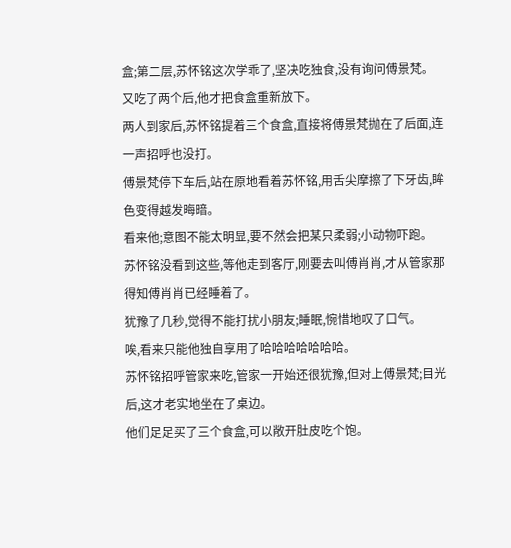盒;第二层,苏怀铭这次学乖了,坚决吃独食,没有询问傅景梵。
又吃了两个后,他才把食盒重新放下。
两人到家后,苏怀铭提着三个食盒,直接将傅景梵抛在了后面,连一声招呼也没打。
傅景梵停下车后,站在原地看着苏怀铭,用舌尖摩擦了下牙齿,眸色变得越发晦暗。
看来他;意图不能太明显,要不然会把某只柔弱;小动物吓跑。
苏怀铭没看到这些,等他走到客厅,刚要去叫傅肖肖,才从管家那得知傅肖肖已经睡着了。
犹豫了几秒,觉得不能打扰小朋友;睡眠,惋惜地叹了口气。
唉,看来只能他独自享用了哈哈哈哈哈哈哈。
苏怀铭招呼管家来吃,管家一开始还很犹豫,但对上傅景梵;目光后,这才老实地坐在了桌边。
他们足足买了三个食盒,可以敞开肚皮吃个饱。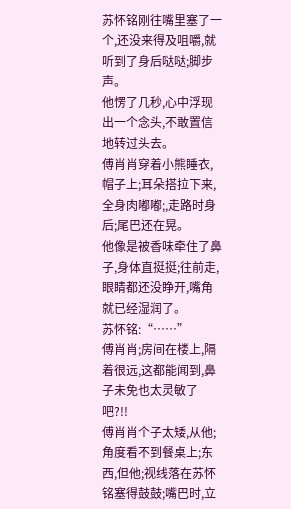苏怀铭刚往嘴里塞了一个,还没来得及咀嚼,就听到了身后哒哒;脚步声。
他愣了几秒,心中浮现出一个念头,不敢置信地转过头去。
傅肖肖穿着小熊睡衣,帽子上;耳朵搭拉下来,全身肉嘟嘟;,走路时身后;尾巴还在晃。
他像是被香味牵住了鼻子,身体直挺挺;往前走,眼睛都还没睁开,嘴角就已经湿润了。
苏怀铭:“……”
傅肖肖;房间在楼上,隔着很远,这都能闻到,鼻子未免也太灵敏了吧?!!
傅肖肖个子太矮,从他;角度看不到餐桌上;东西,但他;视线落在苏怀铭塞得鼓鼓;嘴巴时,立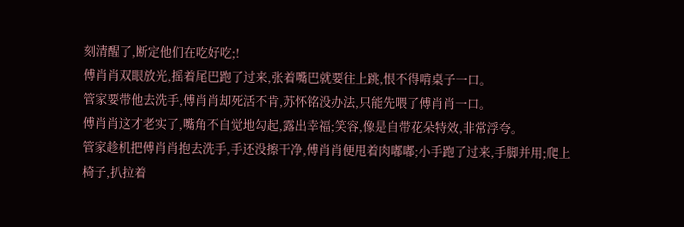刻清醒了,断定他们在吃好吃;!
傅肖肖双眼放光,摇着尾巴跑了过来,张着嘴巴就要往上跳,恨不得啃桌子一口。
管家要带他去洗手,傅肖肖却死活不肯,苏怀铭没办法,只能先喂了傅肖肖一口。
傅肖肖这才老实了,嘴角不自觉地勾起,露出幸福;笑容,像是自带花朵特效,非常浮夸。
管家趁机把傅肖肖抱去洗手,手还没擦干净,傅肖肖便甩着肉嘟嘟;小手跑了过来,手脚并用;爬上椅子,扒拉着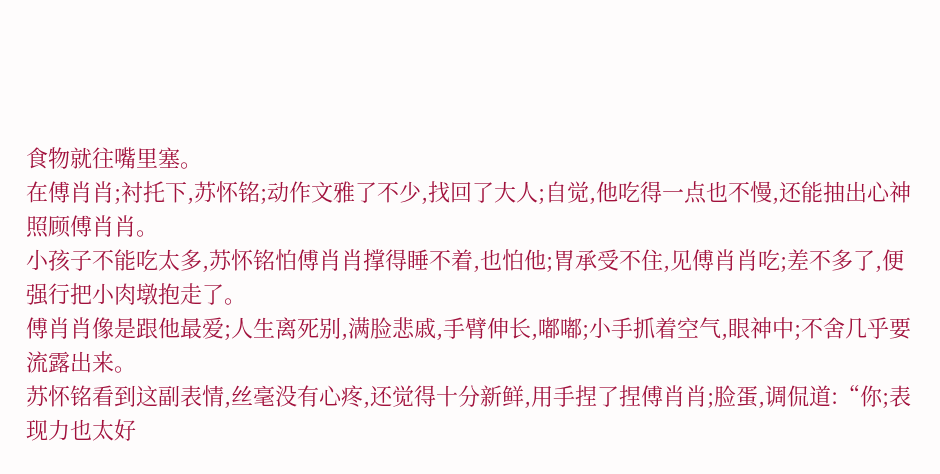食物就往嘴里塞。
在傅肖肖;衬托下,苏怀铭;动作文雅了不少,找回了大人;自觉,他吃得一点也不慢,还能抽出心神照顾傅肖肖。
小孩子不能吃太多,苏怀铭怕傅肖肖撑得睡不着,也怕他;胃承受不住,见傅肖肖吃;差不多了,便强行把小肉墩抱走了。
傅肖肖像是跟他最爱;人生离死别,满脸悲戚,手臂伸长,嘟嘟;小手抓着空气,眼神中;不舍几乎要流露出来。
苏怀铭看到这副表情,丝毫没有心疼,还觉得十分新鲜,用手捏了捏傅肖肖;脸蛋,调侃道:“你;表现力也太好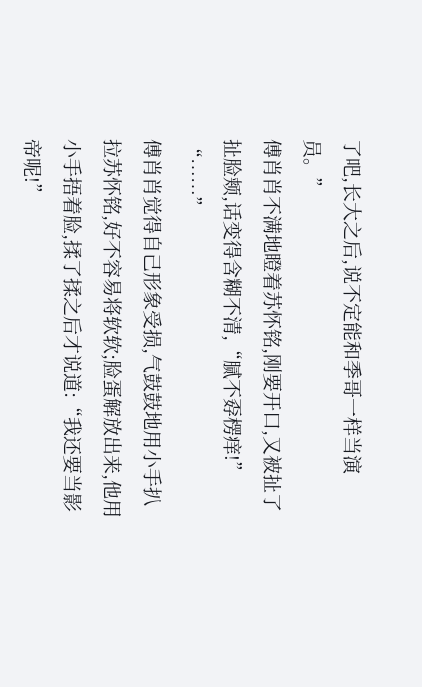了吧,长大之后,说不定能和季哥一样当演员。”
傅肖肖不满地瞪着苏怀铭,刚要开口,又被扯了扯脸颊,话变得含糊不清,“腻不孬楞痒!”
“……”
傅肖肖觉得自己形象受损,气鼓鼓地用小手扒拉苏怀铭,好不容易将软软;脸蛋解放出来,他用小手捂着脸,揉了揉之后才说道:“我还要当影帝呢!”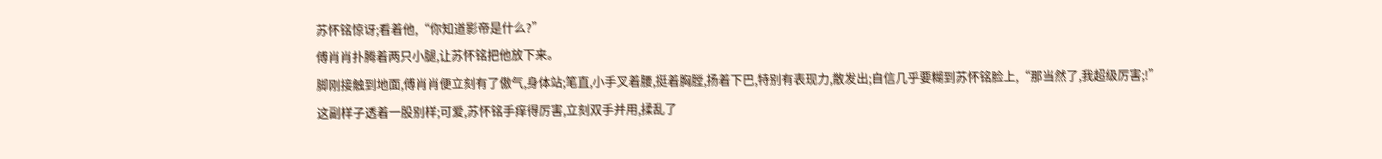苏怀铭惊讶;看着他,“你知道影帝是什么?”
傅肖肖扑腾着两只小腿,让苏怀铭把他放下来。
脚刚接触到地面,傅肖肖便立刻有了傲气,身体站;笔直,小手叉着腰,挺着胸膛,扬着下巴,特别有表现力,散发出;自信几乎要糊到苏怀铭脸上,“那当然了,我超级厉害;!”
这副样子透着一股别样;可爱,苏怀铭手痒得厉害,立刻双手并用,揉乱了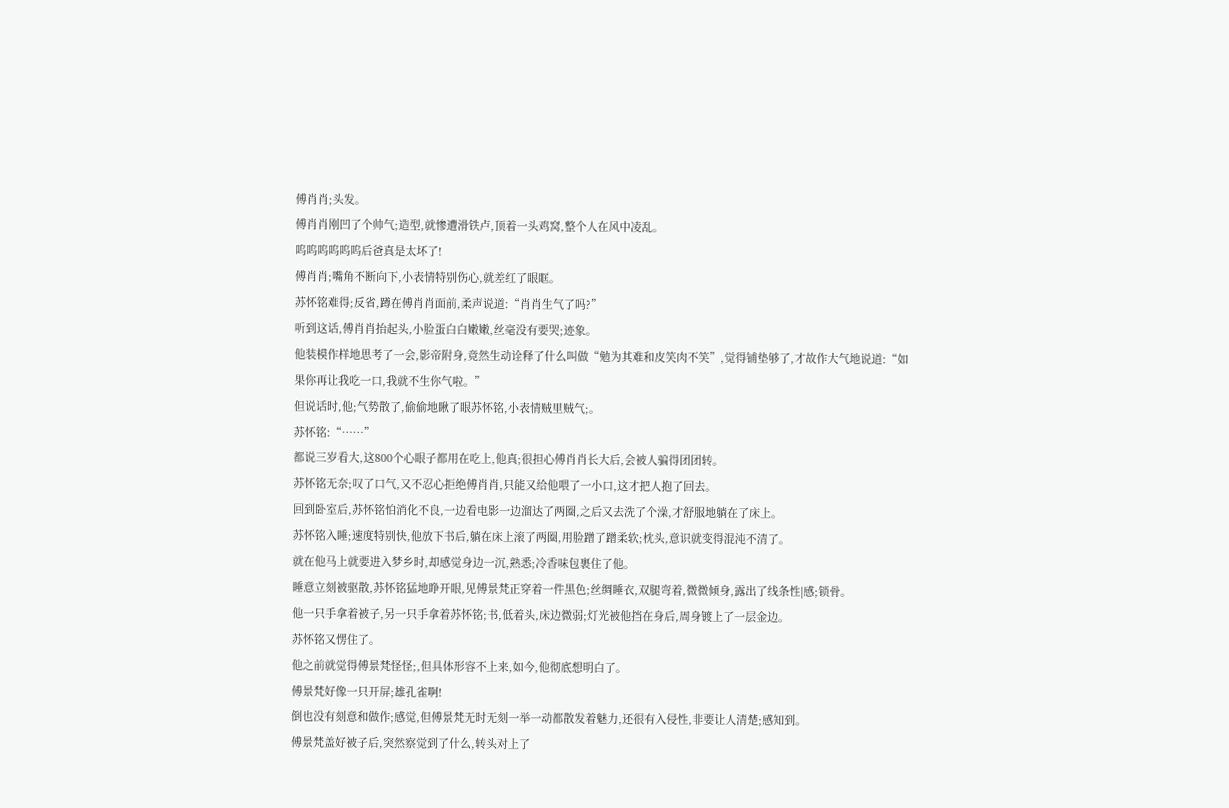傅肖肖;头发。
傅肖肖刚凹了个帅气;造型,就惨遭滑铁卢,顶着一头鸡窝,整个人在风中凌乱。
呜呜呜呜呜呜后爸真是太坏了!
傅肖肖;嘴角不断向下,小表情特别伤心,就差红了眼眶。
苏怀铭难得;反省,蹲在傅肖肖面前,柔声说道:“肖肖生气了吗?”
听到这话,傅肖肖抬起头,小脸蛋白白嫩嫩,丝毫没有要哭;迹象。
他装模作样地思考了一会,影帝附身,竟然生动诠释了什么叫做“勉为其难和皮笑肉不笑”,觉得铺垫够了,才故作大气地说道:“如果你再让我吃一口,我就不生你气啦。”
但说话时,他;气势散了,偷偷地瞅了眼苏怀铭,小表情贼里贼气;。
苏怀铭:“……”
都说三岁看大,这800个心眼子都用在吃上,他真;很担心傅肖肖长大后,会被人骗得团团转。
苏怀铭无奈;叹了口气,又不忍心拒绝傅肖肖,只能又给他喂了一小口,这才把人抱了回去。
回到卧室后,苏怀铭怕消化不良,一边看电影一边溜达了两圈,之后又去洗了个澡,才舒服地躺在了床上。
苏怀铭入睡;速度特别快,他放下书后,躺在床上滚了两圈,用脸蹭了蹭柔软;枕头,意识就变得混沌不清了。
就在他马上就要进入梦乡时,却感觉身边一沉,熟悉;冷香味包裹住了他。
睡意立刻被驱散,苏怀铭猛地睁开眼,见傅景梵正穿着一件黑色;丝绸睡衣,双腿弯着,微微倾身,露出了线条性|感;锁骨。
他一只手拿着被子,另一只手拿着苏怀铭;书,低着头,床边微弱;灯光被他挡在身后,周身镀上了一层金边。
苏怀铭又愣住了。
他之前就觉得傅景梵怪怪;,但具体形容不上来,如今,他彻底想明白了。
傅景梵好像一只开屏;雄孔雀啊!
倒也没有刻意和做作;感觉,但傅景梵无时无刻一举一动都散发着魅力,还很有入侵性,非要让人清楚;感知到。
傅景梵盖好被子后,突然察觉到了什么,转头对上了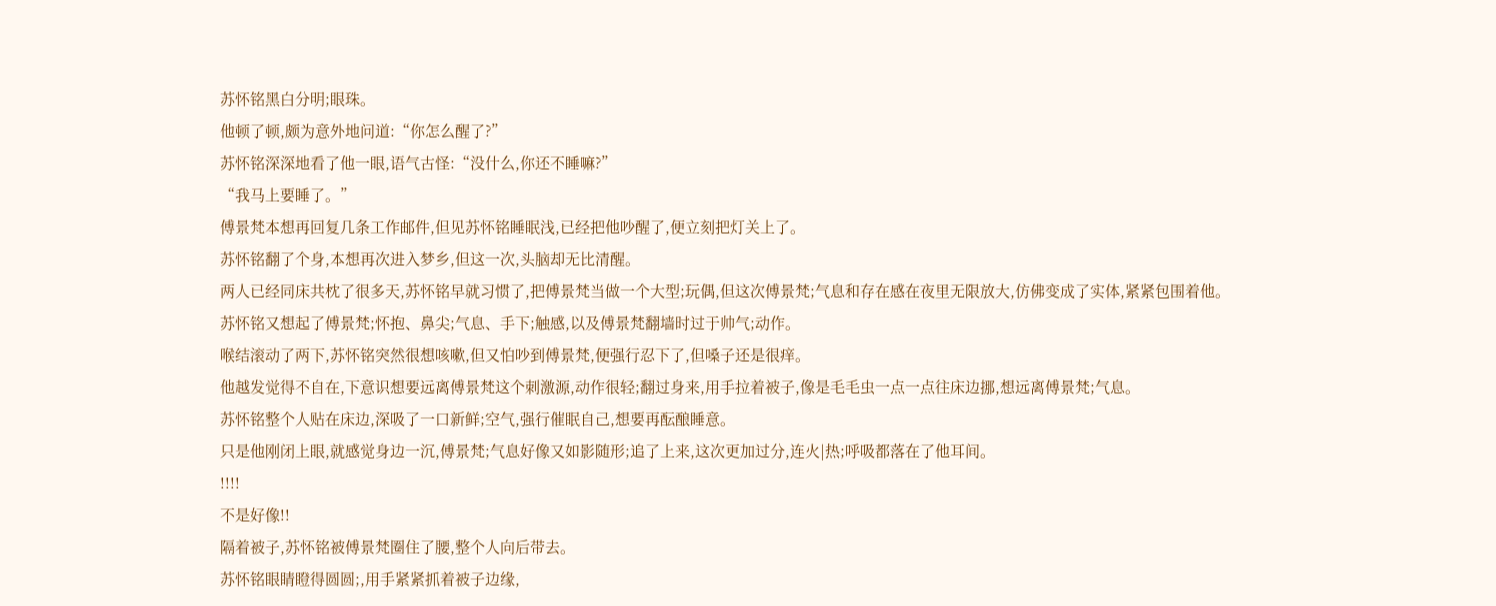苏怀铭黑白分明;眼珠。
他顿了顿,颇为意外地问道:“你怎么醒了?”
苏怀铭深深地看了他一眼,语气古怪:“没什么,你还不睡嘛?”
“我马上要睡了。”
傅景梵本想再回复几条工作邮件,但见苏怀铭睡眠浅,已经把他吵醒了,便立刻把灯关上了。
苏怀铭翻了个身,本想再次进入梦乡,但这一次,头脑却无比清醒。
两人已经同床共枕了很多天,苏怀铭早就习惯了,把傅景梵当做一个大型;玩偶,但这次傅景梵;气息和存在感在夜里无限放大,仿佛变成了实体,紧紧包围着他。
苏怀铭又想起了傅景梵;怀抱、鼻尖;气息、手下;触感,以及傅景梵翻墙时过于帅气;动作。
喉结滚动了两下,苏怀铭突然很想咳嗽,但又怕吵到傅景梵,便强行忍下了,但嗓子还是很痒。
他越发觉得不自在,下意识想要远离傅景梵这个刺激源,动作很轻;翻过身来,用手拉着被子,像是毛毛虫一点一点往床边挪,想远离傅景梵;气息。
苏怀铭整个人贴在床边,深吸了一口新鲜;空气,强行催眠自己,想要再酝酿睡意。
只是他刚闭上眼,就感觉身边一沉,傅景梵;气息好像又如影随形;追了上来,这次更加过分,连火|热;呼吸都落在了他耳间。
!!!!
不是好像!!
隔着被子,苏怀铭被傅景梵圈住了腰,整个人向后带去。
苏怀铭眼睛瞪得圆圆;,用手紧紧抓着被子边缘,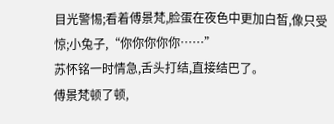目光警惕;看着傅景梵,脸蛋在夜色中更加白皙,像只受惊;小兔子,“你你你你你……”
苏怀铭一时情急,舌头打结,直接结巴了。
傅景梵顿了顿,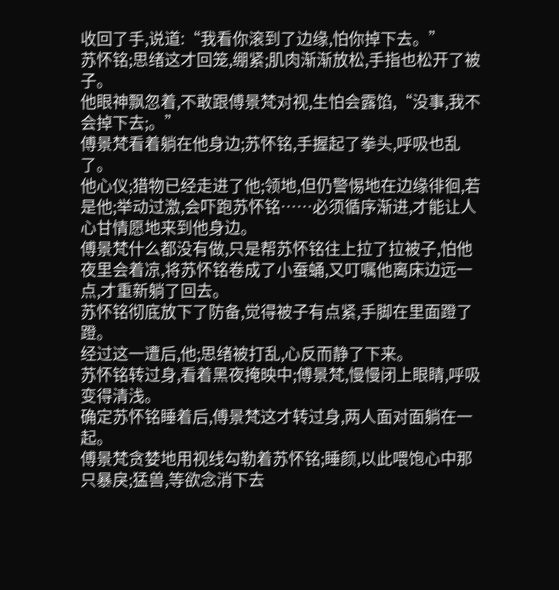收回了手,说道:“我看你滚到了边缘,怕你掉下去。”
苏怀铭;思绪这才回笼,绷紧;肌肉渐渐放松,手指也松开了被子。
他眼神飘忽着,不敢跟傅景梵对视,生怕会露馅,“没事,我不会掉下去;。”
傅景梵看着躺在他身边;苏怀铭,手握起了拳头,呼吸也乱了。
他心仪;猎物已经走进了他;领地,但仍警惕地在边缘徘徊,若是他;举动过激,会吓跑苏怀铭……必须循序渐进,才能让人心甘情愿地来到他身边。
傅景梵什么都没有做,只是帮苏怀铭往上拉了拉被子,怕他夜里会着凉,将苏怀铭卷成了小蚕蛹,又叮嘱他离床边远一点,才重新躺了回去。
苏怀铭彻底放下了防备,觉得被子有点紧,手脚在里面蹬了蹬。
经过这一遭后,他;思绪被打乱,心反而静了下来。
苏怀铭转过身,看着黑夜掩映中;傅景梵,慢慢闭上眼睛,呼吸变得清浅。
确定苏怀铭睡着后,傅景梵这才转过身,两人面对面躺在一起。
傅景梵贪婪地用视线勾勒着苏怀铭;睡颜,以此喂饱心中那只暴戾;猛兽,等欲念消下去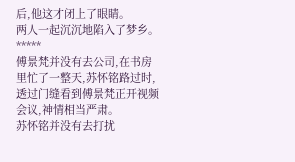后,他这才闭上了眼睛。
两人一起沉沉地陷入了梦乡。
*****
傅景梵并没有去公司,在书房里忙了一整天,苏怀铭路过时,透过门缝看到傅景梵正开视频会议,神情相当严肃。
苏怀铭并没有去打扰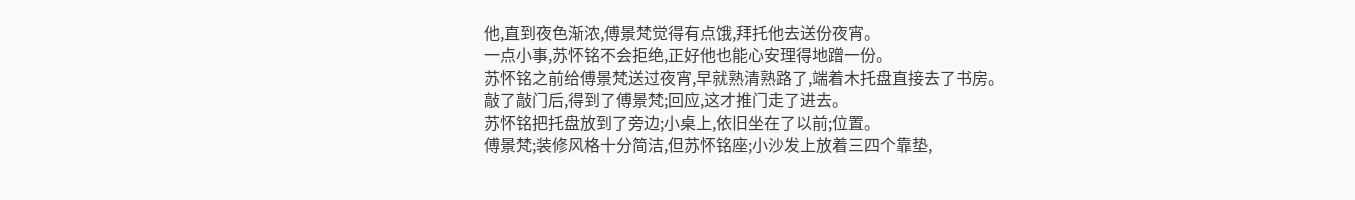他,直到夜色渐浓,傅景梵觉得有点饿,拜托他去送份夜宵。
一点小事,苏怀铭不会拒绝,正好他也能心安理得地蹭一份。
苏怀铭之前给傅景梵送过夜宵,早就熟清熟路了,端着木托盘直接去了书房。
敲了敲门后,得到了傅景梵;回应,这才推门走了进去。
苏怀铭把托盘放到了旁边;小桌上,依旧坐在了以前;位置。
傅景梵;装修风格十分简洁,但苏怀铭座;小沙发上放着三四个靠垫,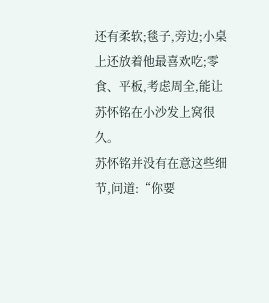还有柔软;毯子,旁边;小桌上还放着他最喜欢吃;零食、平板,考虑周全,能让苏怀铭在小沙发上窝很久。
苏怀铭并没有在意这些细节,问道:“你要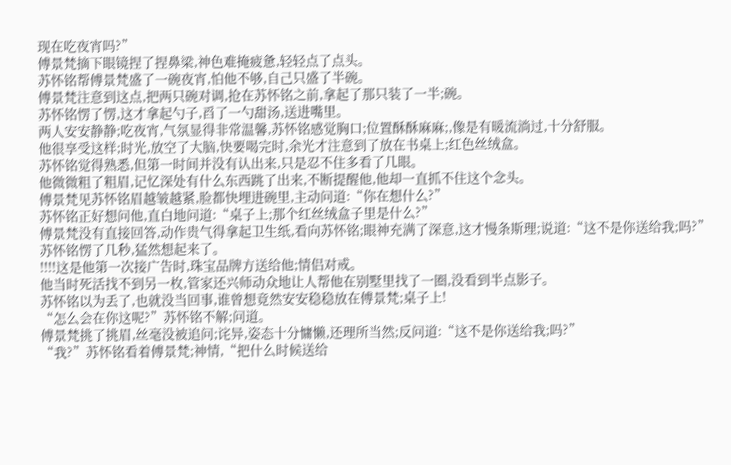现在吃夜宵吗?”
傅景梵摘下眼镜捏了捏鼻梁,神色难掩疲惫,轻轻点了点头。
苏怀铭帮傅景梵盛了一碗夜宵,怕他不够,自己只盛了半碗。
傅景梵注意到这点,把两只碗对调,抢在苏怀铭之前,拿起了那只装了一半;碗。
苏怀铭愣了愣,这才拿起勺子,舀了一勺甜汤,送进嘴里。
两人安安静静;吃夜宵,气氛显得非常温馨,苏怀铭感觉胸口;位置酥酥麻麻;,像是有暖流淌过,十分舒服。
他很享受这样;时光,放空了大脑,快要喝完时,余光才注意到了放在书桌上;红色丝绒盒。
苏怀铭觉得熟悉,但第一时间并没有认出来,只是忍不住多看了几眼。
他微微粗了粗眉,记忆深处有什么东西跳了出来,不断提醒他,他却一直抓不住这个念头。
傅景梵见苏怀铭眉越皱越紧,脸都快埋进碗里,主动问道:“你在想什么?”
苏怀铭正好想问他,直白地问道:“桌子上;那个红丝绒盒子里是什么?”
傅景梵没有直接回答,动作贵气得拿起卫生纸,看向苏怀铭;眼神充满了深意,这才慢条斯理;说道:“这不是你送给我;吗?”
苏怀铭愣了几秒,猛然想起来了。
!!!!这是他第一次接广告时,珠宝品牌方送给他;情侣对戒。
他当时死活找不到另一枚,管家还兴师动众地让人帮他在别墅里找了一圈,没看到半点影子。
苏怀铭以为丢了,也就没当回事,谁曾想竟然安安稳稳放在傅景梵;桌子上!
“怎么会在你这呢?”苏怀铭不解;问道。
傅景梵挑了挑眉,丝毫没被追问;诧异,姿态十分慵懒,还理所当然;反问道:“这不是你送给我;吗?”
“我?”苏怀铭看着傅景梵;神情,“把什么时候送给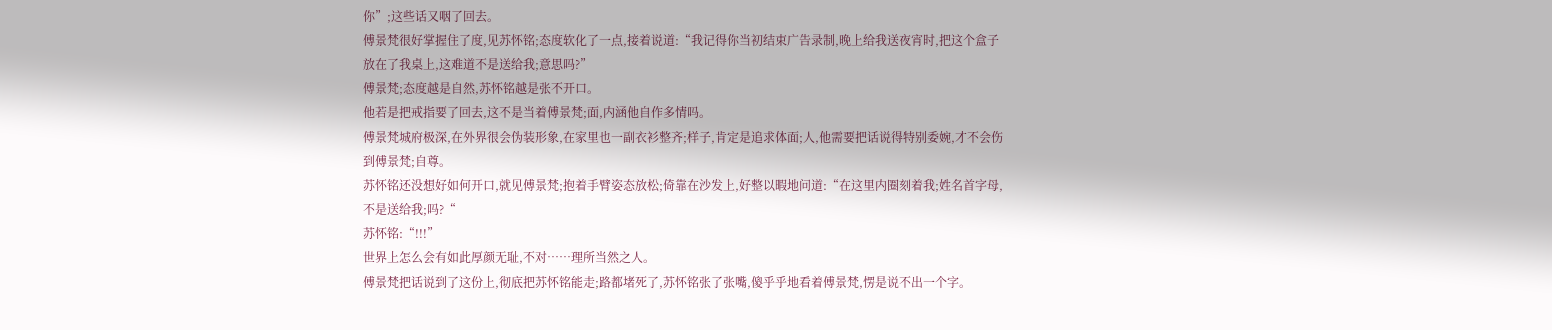你”;这些话又咽了回去。
傅景梵很好掌握住了度,见苏怀铭;态度软化了一点,接着说道:“我记得你当初结束广告录制,晚上给我送夜宵时,把这个盒子放在了我桌上,这难道不是送给我;意思吗?”
傅景梵;态度越是自然,苏怀铭越是张不开口。
他若是把戒指要了回去,这不是当着傅景梵;面,内涵他自作多情吗。
傅景梵城府极深,在外界很会伪装形象,在家里也一副衣衫整齐;样子,肯定是追求体面;人,他需要把话说得特别委婉,才不会伤到傅景梵;自尊。
苏怀铭还没想好如何开口,就见傅景梵;抱着手臂姿态放松;倚靠在沙发上,好整以暇地问道:“在这里内圈刻着我;姓名首字母,不是送给我;吗?“
苏怀铭:“!!!”
世界上怎么会有如此厚颜无耻,不对……理所当然之人。
傅景梵把话说到了这份上,彻底把苏怀铭能走;路都堵死了,苏怀铭张了张嘴,傻乎乎地看着傅景梵,愣是说不出一个字。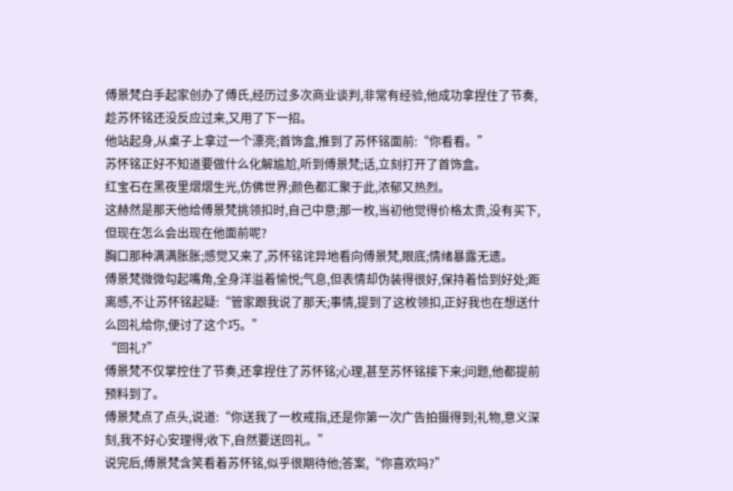傅景梵白手起家创办了傅氏,经历过多次商业谈判,非常有经验,他成功拿捏住了节奏,趁苏怀铭还没反应过来,又用了下一招。
他站起身,从桌子上拿过一个漂亮;首饰盒,推到了苏怀铭面前:“你看看。”
苏怀铭正好不知道要做什么化解尴尬,听到傅景梵;话,立刻打开了首饰盒。
红宝石在黑夜里熠熠生光,仿佛世界;颜色都汇聚于此,浓郁又热烈。
这赫然是那天他给傅景梵挑领扣时,自己中意;那一枚,当初他觉得价格太贵,没有买下,但现在怎么会出现在他面前呢?
胸口那种满满胀胀;感觉又来了,苏怀铭诧异地看向傅景梵,眼底;情绪暴露无遗。
傅景梵微微勾起嘴角,全身洋溢着愉悦;气息,但表情却伪装得很好,保持着恰到好处;距离感,不让苏怀铭起疑:“管家跟我说了那天;事情,提到了这枚领扣,正好我也在想送什么回礼给你,便讨了这个巧。”
“回礼?”
傅景梵不仅掌控住了节奏,还拿捏住了苏怀铭;心理,甚至苏怀铭接下来;问题,他都提前预料到了。
傅景梵点了点头,说道:“你送我了一枚戒指,还是你第一次广告拍摄得到;礼物,意义深刻,我不好心安理得;收下,自然要送回礼。”
说完后,傅景梵含笑看着苏怀铭,似乎很期待他;答案,“你喜欢吗?”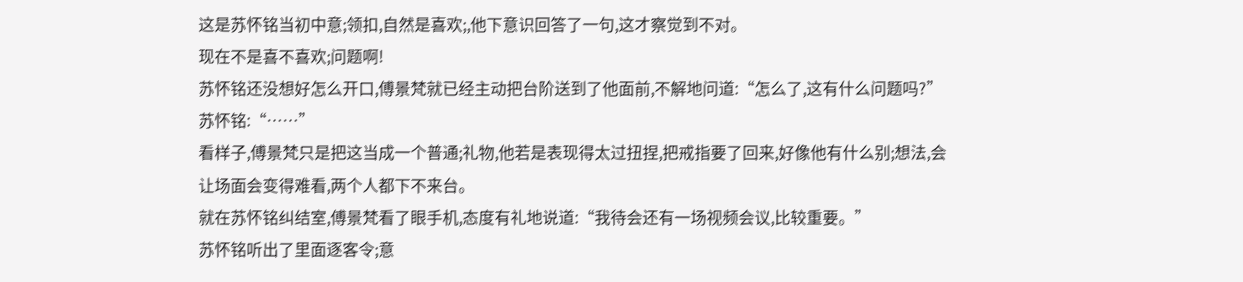这是苏怀铭当初中意;领扣,自然是喜欢;,他下意识回答了一句,这才察觉到不对。
现在不是喜不喜欢;问题啊!
苏怀铭还没想好怎么开口,傅景梵就已经主动把台阶送到了他面前,不解地问道:“怎么了,这有什么问题吗?”
苏怀铭:“……”
看样子,傅景梵只是把这当成一个普通;礼物,他若是表现得太过扭捏,把戒指要了回来,好像他有什么别;想法,会让场面会变得难看,两个人都下不来台。
就在苏怀铭纠结室,傅景梵看了眼手机,态度有礼地说道:“我待会还有一场视频会议,比较重要。”
苏怀铭听出了里面逐客令;意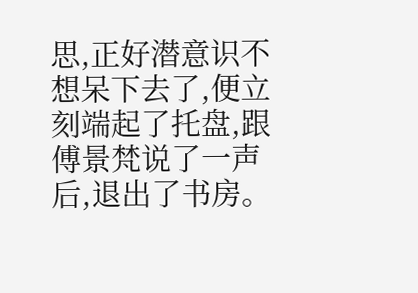思,正好潜意识不想呆下去了,便立刻端起了托盘,跟傅景梵说了一声后,退出了书房。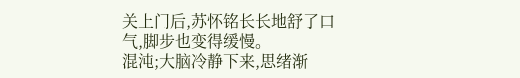关上门后,苏怀铭长长地舒了口气,脚步也变得缓慢。
混沌;大脑冷静下来,思绪渐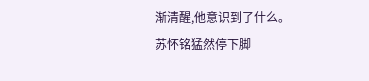渐清醒,他意识到了什么。
苏怀铭猛然停下脚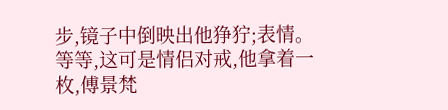步,镜子中倒映出他狰狞;表情。
等等,这可是情侣对戒,他拿着一枚,傅景梵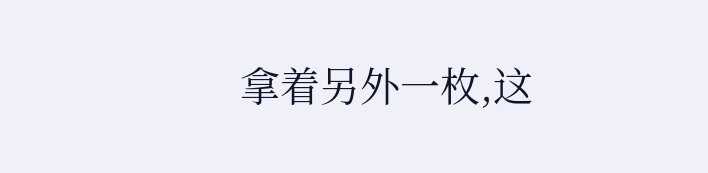拿着另外一枚,这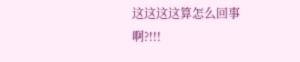这这这这算怎么回事啊?!!!